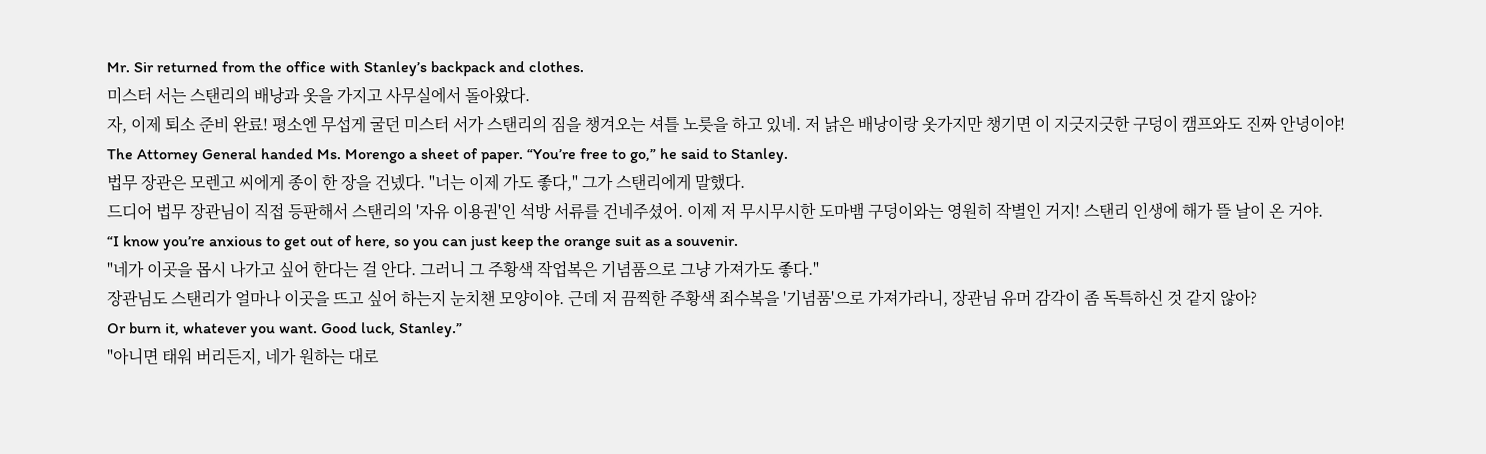Mr. Sir returned from the office with Stanley’s backpack and clothes.
미스터 서는 스탠리의 배낭과 옷을 가지고 사무실에서 돌아왔다.
자, 이제 퇴소 준비 완료! 평소엔 무섭게 굴던 미스터 서가 스탠리의 짐을 챙겨오는 셔틀 노릇을 하고 있네. 저 낡은 배낭이랑 옷가지만 챙기면 이 지긋지긋한 구덩이 캠프와도 진짜 안녕이야!
The Attorney General handed Ms. Morengo a sheet of paper. “You’re free to go,” he said to Stanley.
법무 장관은 모렌고 씨에게 종이 한 장을 건넸다. "너는 이제 가도 좋다," 그가 스탠리에게 말했다.
드디어 법무 장관님이 직접 등판해서 스탠리의 '자유 이용권'인 석방 서류를 건네주셨어. 이제 저 무시무시한 도마뱀 구덩이와는 영원히 작별인 거지! 스탠리 인생에 해가 뜰 날이 온 거야.
“I know you’re anxious to get out of here, so you can just keep the orange suit as a souvenir.
"네가 이곳을 몹시 나가고 싶어 한다는 걸 안다. 그러니 그 주황색 작업복은 기념품으로 그냥 가져가도 좋다."
장관님도 스탠리가 얼마나 이곳을 뜨고 싶어 하는지 눈치챈 모양이야. 근데 저 끔찍한 주황색 죄수복을 '기념품'으로 가져가라니, 장관님 유머 감각이 좀 독특하신 것 같지 않아?
Or burn it, whatever you want. Good luck, Stanley.”
"아니면 태워 버리든지, 네가 원하는 대로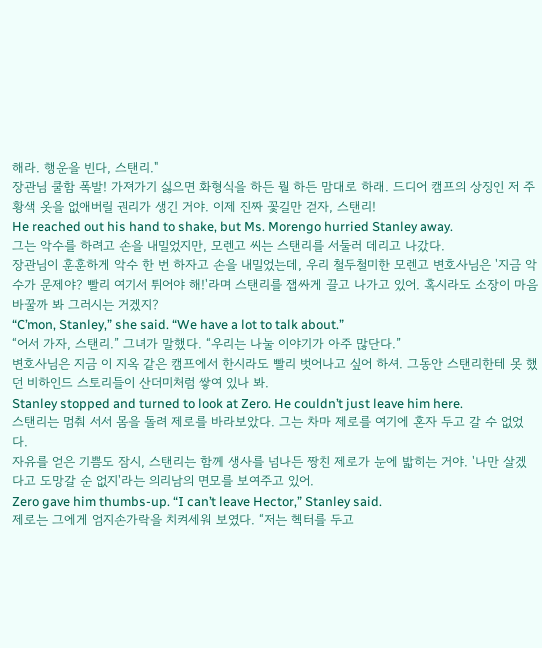해라. 행운을 빈다, 스탠리."
장관님 쿨함 폭발! 가져가기 싫으면 화형식을 하든 뭘 하든 맘대로 하래. 드디어 캠프의 상징인 저 주황색 옷을 없애버릴 권리가 생긴 거야. 이제 진짜 꽃길만 걷자, 스탠리!
He reached out his hand to shake, but Ms. Morengo hurried Stanley away.
그는 악수를 하려고 손을 내밀었지만, 모렌고 씨는 스탠리를 서둘러 데리고 나갔다.
장관님이 훈훈하게 악수 한 번 하자고 손을 내밀었는데, 우리 철두철미한 모렌고 변호사님은 '지금 악수가 문제야? 빨리 여기서 튀어야 해!'라며 스탠리를 잽싸게 끌고 나가고 있어. 혹시라도 소장이 마음 바꿀까 봐 그러시는 거겠지?
“C’mon, Stanley,” she said. “We have a lot to talk about.”
“어서 가자, 스탠리.” 그녀가 말했다. “우리는 나눌 이야기가 아주 많단다.”
변호사님은 지금 이 지옥 같은 캠프에서 한시라도 빨리 벗어나고 싶어 하셔. 그동안 스탠리한테 못 했던 비하인드 스토리들이 산더미처럼 쌓여 있나 봐.
Stanley stopped and turned to look at Zero. He couldn’t just leave him here.
스탠리는 멈춰 서서 몸을 돌려 제로를 바라보았다. 그는 차마 제로를 여기에 혼자 두고 갈 수 없었다.
자유를 얻은 기쁨도 잠시, 스탠리는 함께 생사를 넘나든 짱친 제로가 눈에 밟히는 거야. '나만 살겠다고 도망갈 순 없지'라는 의리남의 면모를 보여주고 있어.
Zero gave him thumbs-up. “I can’t leave Hector,” Stanley said.
제로는 그에게 엄지손가락을 치켜세워 보였다. “저는 헥터를 두고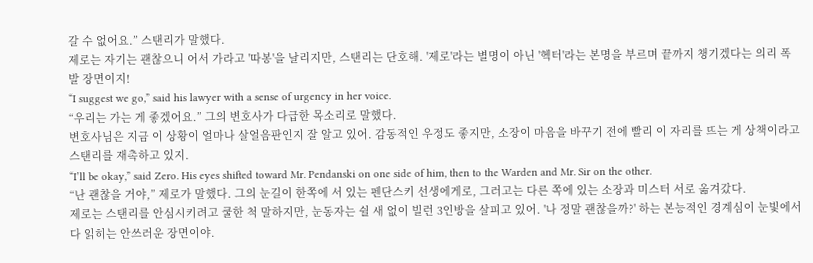갈 수 없어요.” 스탠리가 말했다.
제로는 자기는 괜찮으니 어서 가라고 '따봉'을 날리지만, 스탠리는 단호해. '제로'라는 별명이 아닌 '헥터'라는 본명을 부르며 끝까지 챙기겠다는 의리 폭발 장면이지!
“I suggest we go,” said his lawyer with a sense of urgency in her voice.
“우리는 가는 게 좋겠어요.” 그의 변호사가 다급한 목소리로 말했다.
변호사님은 지금 이 상황이 얼마나 살얼음판인지 잘 알고 있어. 감동적인 우정도 좋지만, 소장이 마음을 바꾸기 전에 빨리 이 자리를 뜨는 게 상책이라고 스탠리를 재촉하고 있지.
“I’ll be okay,” said Zero. His eyes shifted toward Mr. Pendanski on one side of him, then to the Warden and Mr. Sir on the other.
“난 괜찮을 거야,” 제로가 말했다. 그의 눈길이 한쪽에 서 있는 펜단스키 선생에게로, 그러고는 다른 쪽에 있는 소장과 미스터 서로 옮겨갔다.
제로는 스탠리를 안심시키려고 쿨한 척 말하지만, 눈동자는 쉴 새 없이 빌런 3인방을 살피고 있어. '나 정말 괜찮을까?' 하는 본능적인 경계심이 눈빛에서 다 읽히는 안쓰러운 장면이야.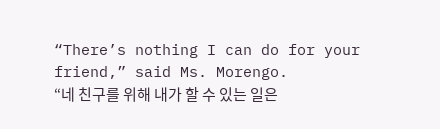“There’s nothing I can do for your friend,” said Ms. Morengo.
“네 친구를 위해 내가 할 수 있는 일은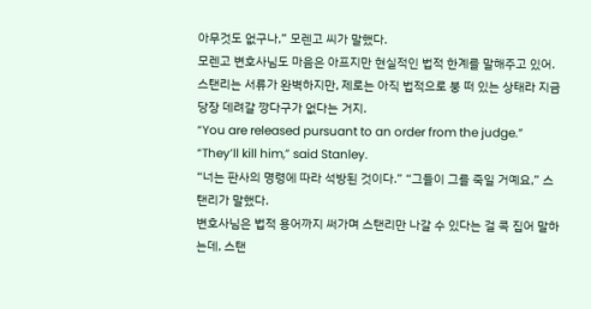아무것도 없구나,” 모렌고 씨가 말했다.
모렌고 변호사님도 마음은 아프지만 현실적인 법적 한계를 말해주고 있어. 스탠리는 서류가 완벽하지만, 제로는 아직 법적으로 붕 떠 있는 상태라 지금 당장 데려갈 깡다구가 없다는 거지.
“You are released pursuant to an order from the judge.” “They’ll kill him,” said Stanley.
“너는 판사의 명령에 따라 석방된 것이다.” “그들이 그를 죽일 거예요,” 스탠리가 말했다.
변호사님은 법적 용어까지 써가며 스탠리만 나갈 수 있다는 걸 콕 집어 말하는데, 스탠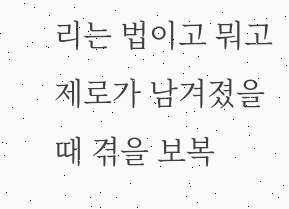리는 법이고 뭐고 제로가 남겨졌을 때 겪을 보복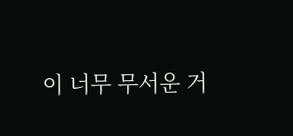이 너무 무서운 거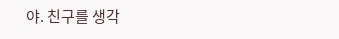야. 친구를 생각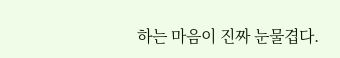하는 마음이 진짜 눈물겹다.